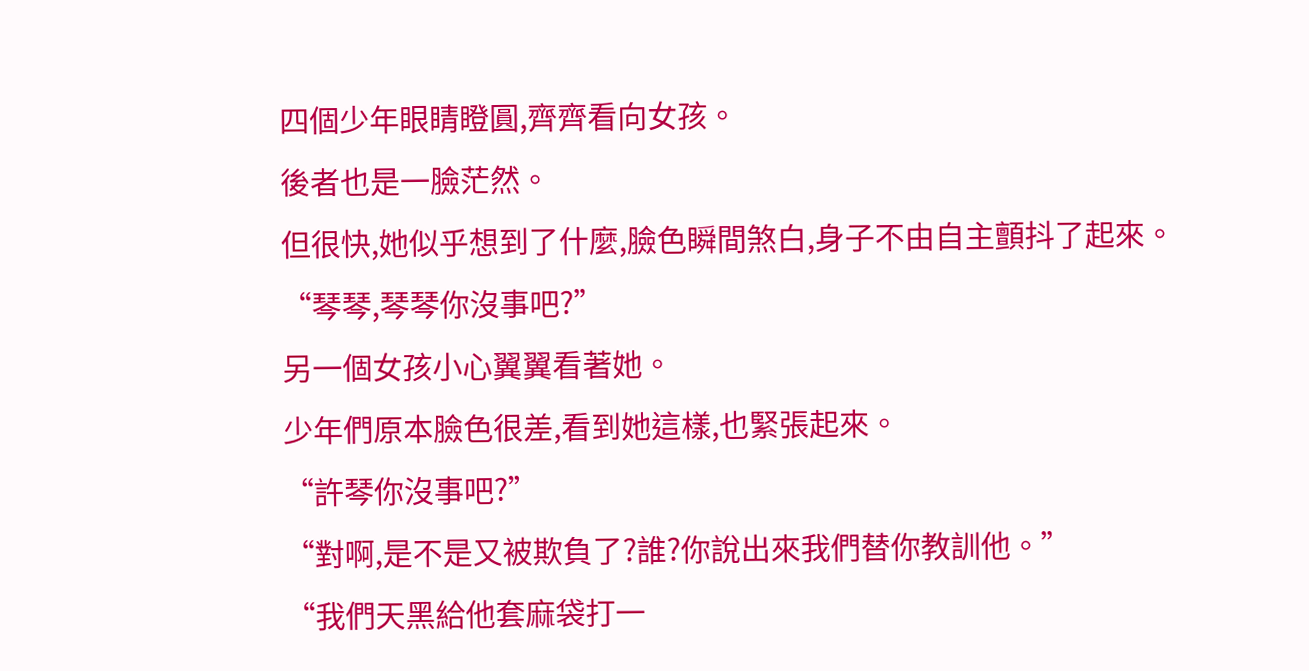四個少年眼睛瞪圓,齊齊看向女孩。
後者也是一臉茫然。
但很快,她似乎想到了什麼,臉色瞬間煞白,身子不由自主顫抖了起來。
“琴琴,琴琴你沒事吧?”
另一個女孩小心翼翼看著她。
少年們原本臉色很差,看到她這樣,也緊張起來。
“許琴你沒事吧?”
“對啊,是不是又被欺負了?誰?你說出來我們替你教訓他。”
“我們天黑給他套麻袋打一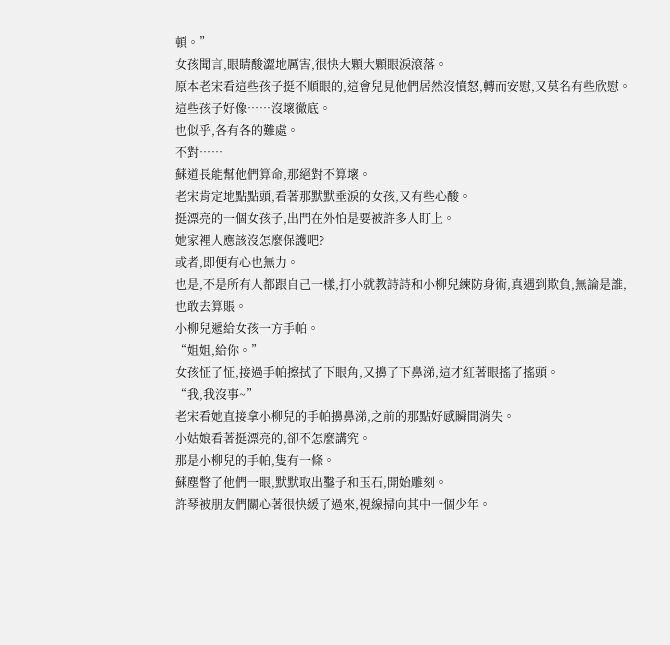頓。”
女孩聞言,眼睛酸澀地厲害,很快大顆大顆眼淚滾落。
原本老宋看這些孩子挺不順眼的,這會兒見他們居然沒憤怒,轉而安慰,又莫名有些欣慰。
這些孩子好像……沒壞徹底。
也似乎,各有各的難處。
不對……
蘇道長能幫他們算命,那絕對不算壞。
老宋肯定地點點頭,看著那默默垂淚的女孩,又有些心酸。
挺漂亮的一個女孩子,出門在外怕是要被許多人盯上。
她家裡人應該沒怎麼保護吧?
或者,即便有心也無力。
也是,不是所有人都跟自己一樣,打小就教詩詩和小柳兒練防身術,真遇到欺負,無論是誰,也敢去算賬。
小柳兒遞給女孩一方手帕。
“姐姐,給你。”
女孩怔了怔,接過手帕擦拭了下眼角,又擤了下鼻涕,這才紅著眼搖了搖頭。
“我,我沒事~”
老宋看她直接拿小柳兒的手帕擤鼻涕,之前的那點好感瞬間消失。
小姑娘看著挺漂亮的,卻不怎麼講究。
那是小柳兒的手帕,隻有一條。
蘇塵瞥了他們一眼,默默取出鑿子和玉石,開始雕刻。
許琴被朋友們關心著很快緩了過來,視線掃向其中一個少年。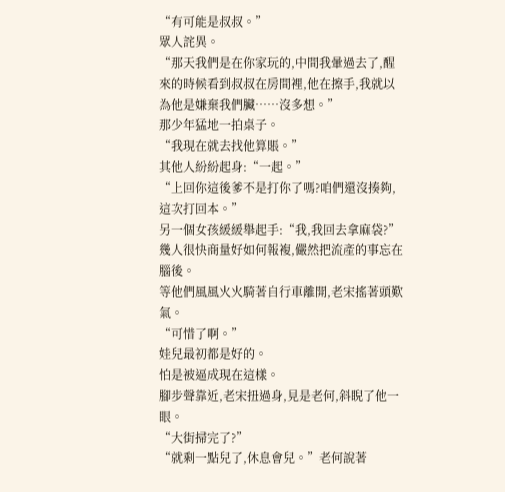“有可能是叔叔。”
眾人詫異。
“那天我們是在你家玩的,中間我暈過去了,醒來的時候看到叔叔在房間裡,他在擦手,我就以為他是嫌棄我們臟……沒多想。”
那少年猛地一拍桌子。
“我現在就去找他算賬。”
其他人紛紛起身:“一起。”
“上回你這後爹不是打你了嗎?咱們還沒揍夠,這次打回本。”
另一個女孩緩緩舉起手:“我,我回去拿麻袋?”
幾人很快商量好如何報複,儼然把流產的事忘在腦後。
等他們風風火火騎著自行車離開,老宋搖著頭歎氣。
“可惜了啊。”
娃兒最初都是好的。
怕是被逼成現在這樣。
腳步聲靠近,老宋扭過身,見是老何,斜睨了他一眼。
“大街掃完了?”
“就剩一點兒了,休息會兒。”老何說著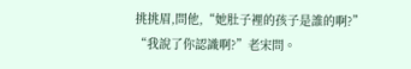挑挑眉,問他,“她肚子裡的孩子是誰的啊?”
“我說了你認識啊?”老宋問。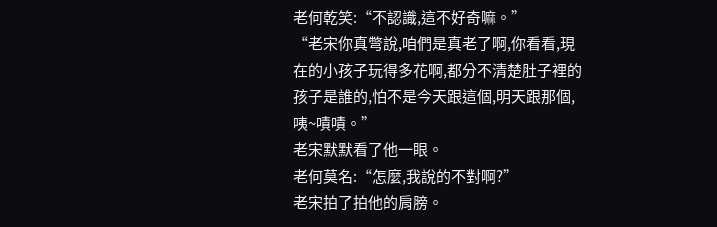老何乾笑:“不認識,這不好奇嘛。”
“老宋你真彆說,咱們是真老了啊,你看看,現在的小孩子玩得多花啊,都分不清楚肚子裡的孩子是誰的,怕不是今天跟這個,明天跟那個,咦~嘖嘖。”
老宋默默看了他一眼。
老何莫名:“怎麼,我說的不對啊?”
老宋拍了拍他的肩膀。